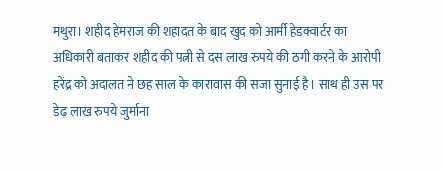मथुरा। शहीद हेमराज की शहादत के बाद खुद को आर्मी हेडक्वार्टर का अधिकारी बताकर शहीद की पत्नी से दस लाख रुपये की ठगी करने के आरोपी हरेंद्र को अदालत ने छह साल के कारावास की सजा सुनाई है। साथ ही उस पर डेढ़ लाख रुपये जुर्माना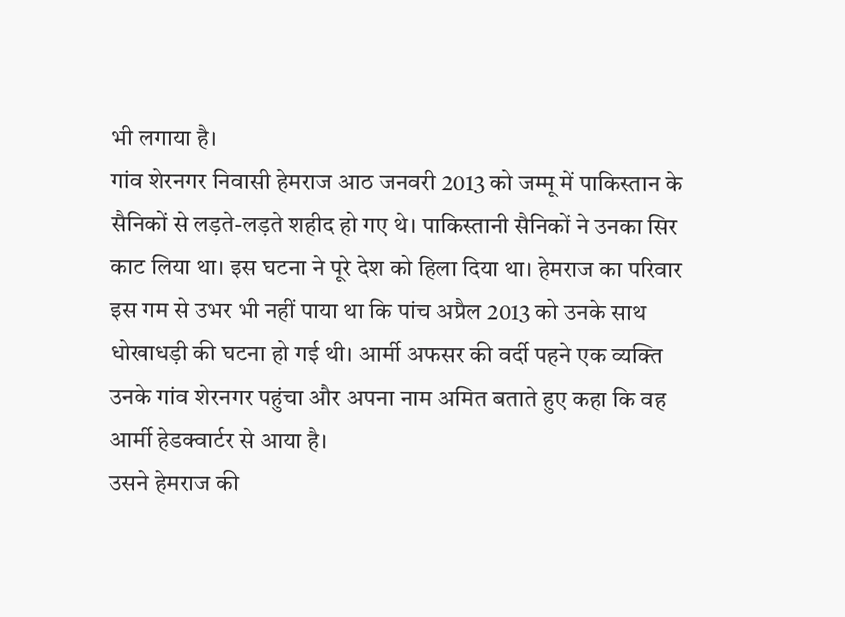भी लगाया है।
गांव शेरनगर निवासी हेमराज आठ जनवरी 2013 को जम्मू में पाकिस्तान के सैनिकों से लड़ते-लड़ते शहीद हो गए थे। पाकिस्तानी सैनिकों ने उनका सिर काट लिया था। इस घटना ने पूरे देश को हिला दिया था। हेमराज का परिवार इस गम से उभर भी नहीं पाया था कि पांच अप्रैल 2013 को उनके साथ धोखाधड़ी की घटना हो गई थी। आर्मी अफसर की वर्दी पहने एक व्यक्ति उनके गांव शेरनगर पहुंचा और अपना नाम अमित बताते हुए कहा कि वह आर्मी हेडक्वार्टर से आया है।
उसने हेमराज की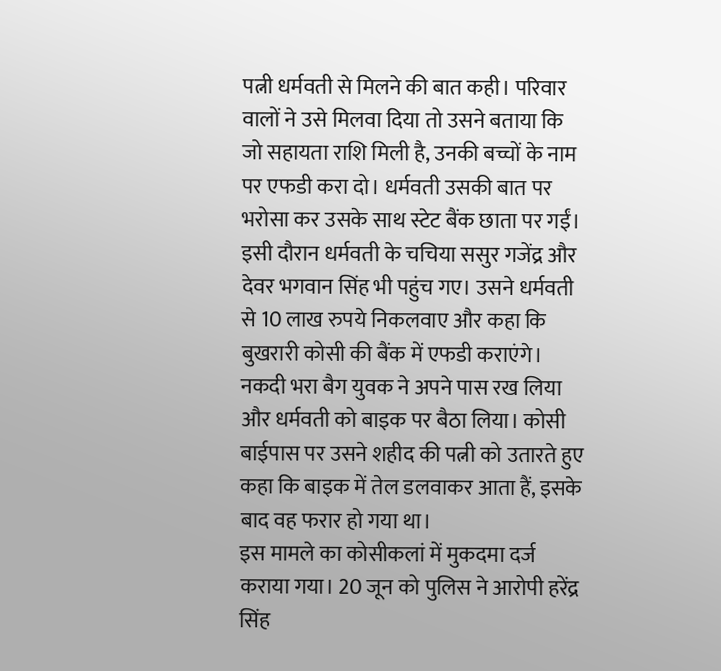पत्नी धर्मवती से मिलने की बात कही। परिवार वालों ने उसे मिलवा दिया तो उसने बताया कि जो सहायता राशि मिली है, उनकी बच्चों के नाम पर एफडी करा दो। धर्मवती उसकी बात पर भरोसा कर उसके साथ स्टेट बैंक छाता पर गईं। इसी दौरान धर्मवती के चचिया ससुर गजेंद्र और देवर भगवान सिंह भी पहुंच गए। उसने धर्मवती से 10 लाख रुपये निकलवाए और कहा कि बुखरारी कोसी की बैंक में एफडी कराएंगे।
नकदी भरा बैग युवक ने अपने पास रख लिया और धर्मवती को बाइक पर बैठा लिया। कोसी बाईपास पर उसने शहीद की पत्नी को उतारते हुए कहा कि बाइक में तेल डलवाकर आता हैं, इसके बाद वह फरार हो गया था।
इस मामले का कोसीकलां में मुकदमा दर्ज कराया गया। 20 जून को पुलिस ने आरोपी हरेंद्र सिंह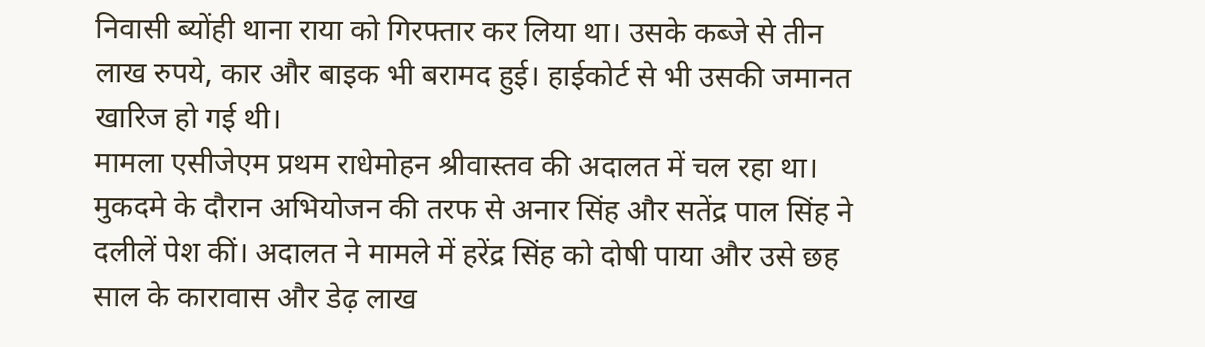निवासी ब्योंही थाना राया को गिरफ्तार कर लिया था। उसके कब्जे से तीन लाख रुपये, कार और बाइक भी बरामद हुई। हाईकोर्ट से भी उसकी जमानत खारिज हो गई थी।
मामला एसीजेएम प्रथम राधेमोहन श्रीवास्तव की अदालत में चल रहा था। मुकदमे के दौरान अभियोजन की तरफ से अनार सिंह और सतेंद्र पाल सिंह ने दलीलें पेश कीं। अदालत ने मामले में हरेंद्र सिंह को दोषी पाया और उसे छह साल के कारावास और डेढ़ लाख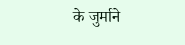के जुर्माने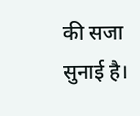की सजा सुनाई है।